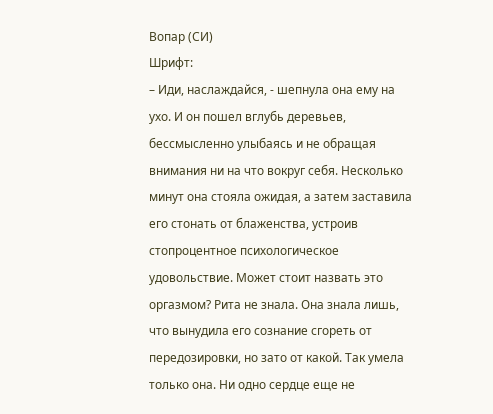Вопар (СИ)
Шрифт:
– Иди, наслаждайся, - шепнула она ему на ухо. И он пошел вглубь деревьев, бессмысленно улыбаясь и не обращая внимания ни на что вокруг себя. Несколько минут она стояла ожидая, а затем заставила его стонать от блаженства, устроив стопроцентное психологическое удовольствие. Может стоит назвать это оргазмом? Рита не знала. Она знала лишь, что вынудила его сознание сгореть от передозировки, но зато от какой. Так умела только она. Ни одно сердце еще не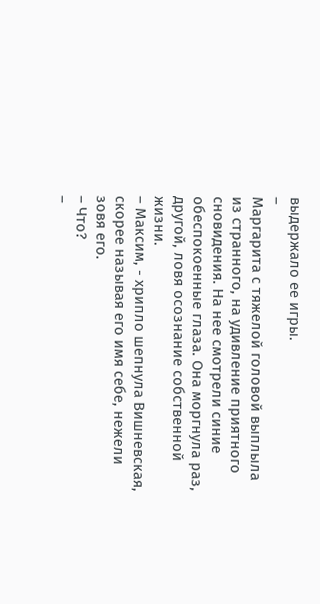выдержало ее игры.
–
Маргарита с тяжелой головой выплыла из странного, на удивление приятного сновидения. На нее смотрели синие обеспокоенные глаза. Она моргнула раз, другой, ловя осознание собственной жизни.
– Максим, - хрипло шепнула Вишневская, скорее называя его имя себе, нежели зовя его.
– Что?
–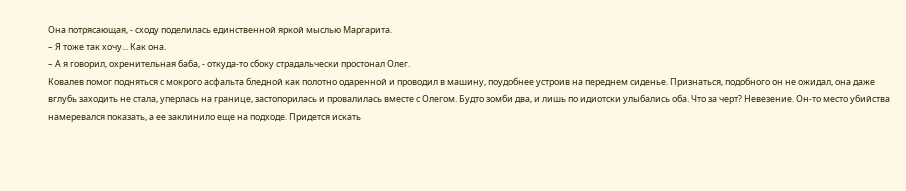Она потрясающая, - сходу поделилась единственной яркой мыслью Маргарита.
– Я тоже так хочу... Как она.
– А я говорил, охренительная баба, - откуда-то сбоку страдальчески простонал Олег.
Ковалев помог подняться с мокрого асфальта бледной как полотно одаренной и проводил в машину, поудобнее устроив на переднем сиденье. Признаться, подобного он не ожидал, она даже вглубь заходить не стала, уперлась на границе, застопорилась и провалилась вместе с Олегом. Будто зомби два, и лишь по идиотски улыбались оба. Что за черт? Невезение. Он-то место убийства намеревался показать, а ее заклинило еще на подходе. Придется искать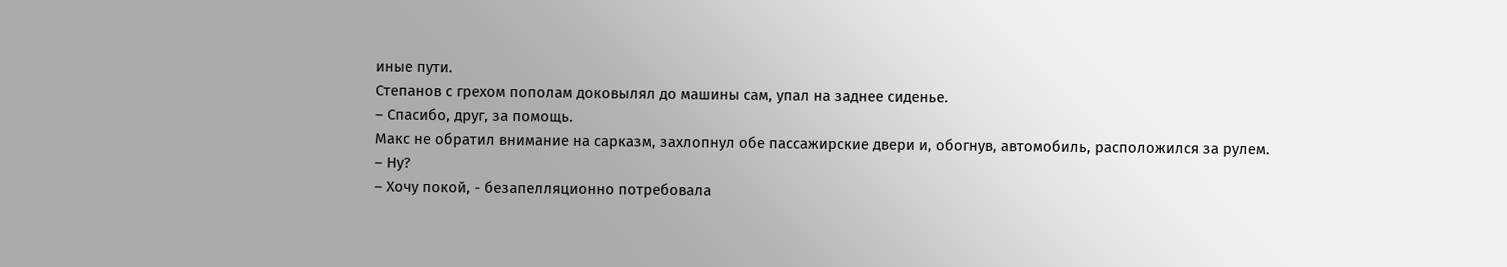иные пути.
Степанов с грехом пополам доковылял до машины сам, упал на заднее сиденье.
– Спасибо, друг, за помощь.
Макс не обратил внимание на сарказм, захлопнул обе пассажирские двери и, обогнув, автомобиль, расположился за рулем.
– Ну?
– Хочу покой, - безапелляционно потребовала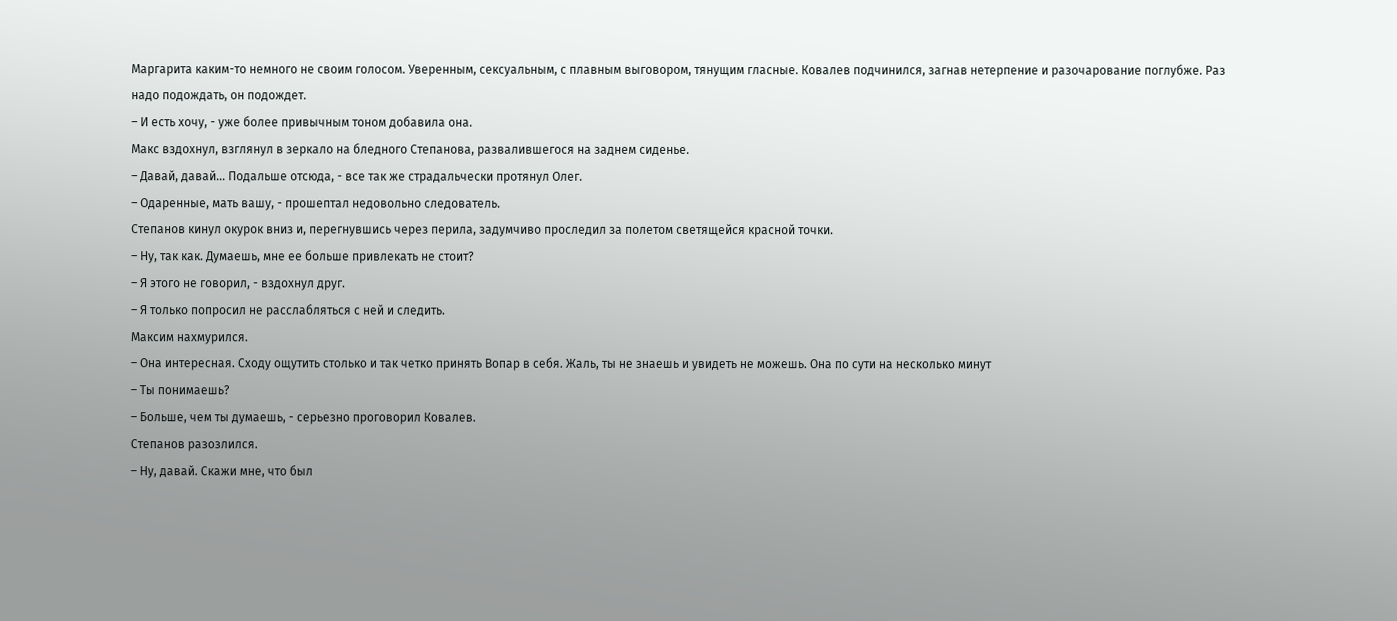Маргарита каким-то немного не своим голосом. Уверенным, сексуальным, с плавным выговором, тянущим гласные. Ковалев подчинился, загнав нетерпение и разочарование поглубже. Раз надо подождать, он подождет.
– И есть хочу, - уже более привычным тоном добавила она.
Макс вздохнул, взглянул в зеркало на бледного Степанова, развалившегося на заднем сиденье.
– Давай, давай... Подальше отсюда, - все так же страдальчески протянул Олег.
– Одаренные, мать вашу, - прошептал недовольно следователь.
Степанов кинул окурок вниз и, перегнувшись через перила, задумчиво проследил за полетом светящейся красной точки.
– Ну, так как. Думаешь, мне ее больше привлекать не стоит?
– Я этого не говорил, - вздохнул друг.
– Я только попросил не расслабляться с ней и следить.
Максим нахмурился.
– Она интересная. Сходу ощутить столько и так четко принять Вопар в себя. Жаль, ты не знаешь и увидеть не можешь. Она по сути на несколько минут
– Ты понимаешь?
– Больше, чем ты думаешь, - серьезно проговорил Ковалев.
Степанов разозлился.
– Ну, давай. Скажи мне, что был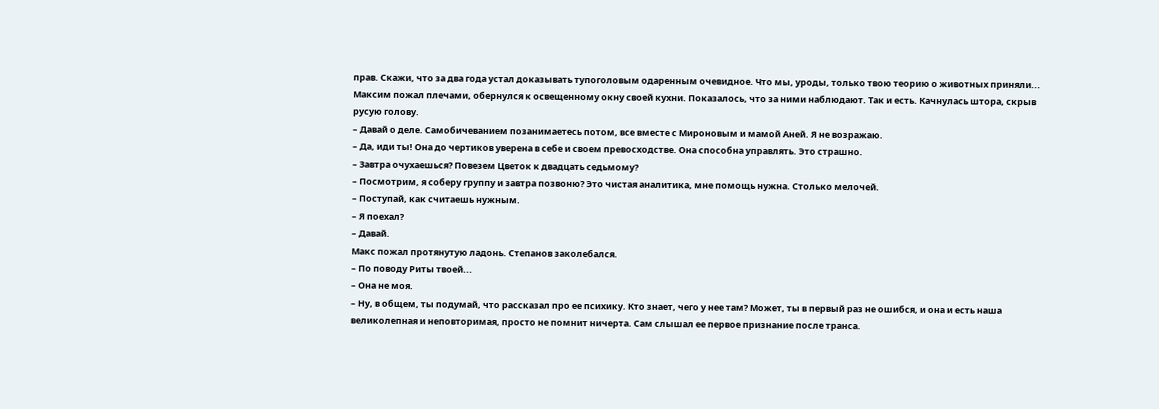прав. Скажи, что за два года устал доказывать тупоголовым одаренным очевидное. Что мы, уроды, только твою теорию о животных приняли...
Максим пожал плечами, обернулся к освещенному окну своей кухни. Показалось, что за ними наблюдают. Так и есть. Качнулась штора, скрыв русую голову.
– Давай о деле. Самобичеванием позанимаетесь потом, все вместе с Мироновым и мамой Аней. Я не возражаю.
– Да, иди ты! Она до чертиков уверена в себе и своем превосходстве. Она способна управлять. Это страшно.
– Завтра очухаешься? Повезем Цветок к двадцать седьмому?
– Посмотрим, я соберу группу и завтра позвоню? Это чистая аналитика, мне помощь нужна. Столько мелочей.
– Поступай, как считаешь нужным.
– Я поехал?
– Давай.
Макс пожал протянутую ладонь. Степанов заколебался.
– По поводу Риты твоей...
– Она не моя.
– Ну, в общем, ты подумай, что рассказал про ее психику. Кто знает, чего у нее там? Может, ты в первый раз не ошибся, и она и есть наша великолепная и неповторимая, просто не помнит ничерта. Сам слышал ее первое признание после транса.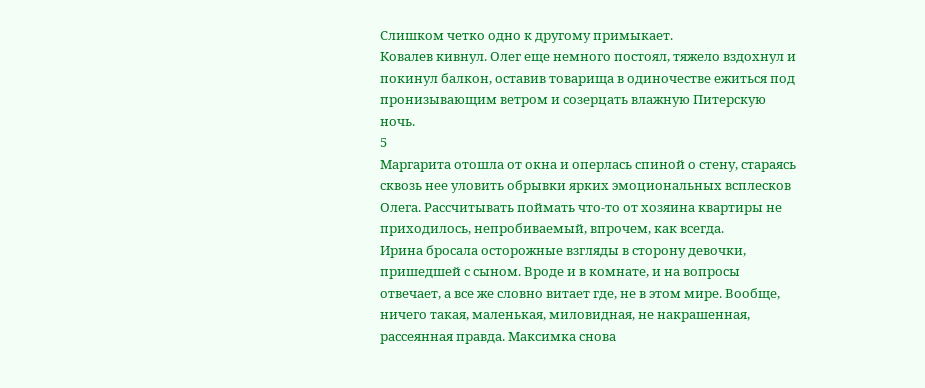Слишком четко одно к другому примыкает.
Ковалев кивнул. Олег еще немного постоял, тяжело вздохнул и покинул балкон, оставив товарища в одиночестве ежиться под пронизывающим ветром и созерцать влажную Питерскую ночь.
5
Маргарита отошла от окна и оперлась спиной о стену, стараясь сквозь нее уловить обрывки ярких эмоциональных всплесков Олега. Рассчитывать поймать что-то от хозяина квартиры не приходилось, непробиваемый, впрочем, как всегда.
Ирина бросала осторожные взгляды в сторону девочки, пришедшей с сыном. Вроде и в комнате, и на вопросы отвечает, а все же словно витает где, не в этом мире. Вообще, ничего такая, маленькая, миловидная, не накрашенная, рассеянная правда. Максимка снова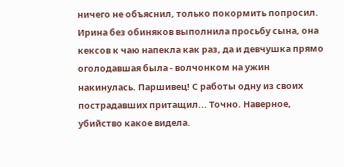ничего не объяснил, только покормить попросил. Ирина без обиняков выполнила просьбу сына, она кексов к чаю напекла как раз, да и девчушка прямо оголодавшая была - волчонком на ужин накинулась. Паршивец! С работы одну из своих пострадавших притащил... Точно. Наверное, убийство какое видела.